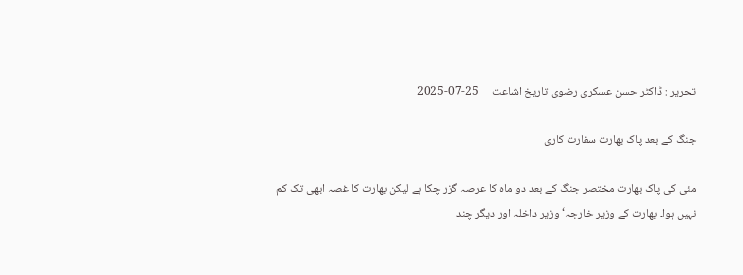تحریر : ڈاکٹر حسن عسکری رضوی تاریخ اشاعت     25-07-2025

جنگ کے بعد پاک بھارت سفارت کاری

مئی کی پاک بھارت مختصر جنگ کے بعد دو ماہ کا عرصہ گزر چکا ہے لیکن بھارت کا غصہ ابھی تک کم نہیں ہوا۔ بھارت کے وزیر خارجہ‘ وزیر داخلہ اور دیگر چند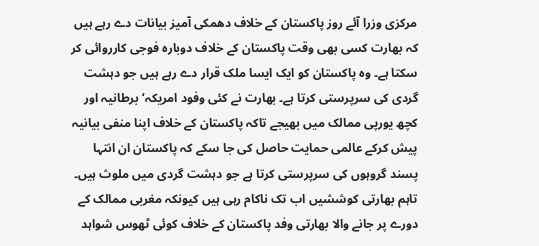مرکزی وزرا آئے روز پاکستان کے خلاف دھمکی آمیز بیانات دے رہے ہیں کہ بھارت کسی بھی وقت پاکستان کے خلاف دوبارہ فوجی کارروائی کر سکتا ہے۔ وہ پاکستان کو ایک ایسا ملک قرار دے رہے ہیں جو دہشت گردی کی سرپرستی کرتا ہے۔ بھارت نے کئی وفود امریکہ‘ برطانیہ اور کچھ یورپی ممالک میں بھیجے تاکہ پاکستان کے خلاف اپنا منفی بیانیہ پیش کرکے عالمی حمایت حاصل کی جا سکے کہ پاکستان ان انتہا پسند گروہوں کی سرپرستی کرتا ہے جو دہشت گردی میں ملوث ہیں۔ تاہم بھارتی کوششیں اب تک ناکام رہی ہیں کیونکہ مغربی ممالک کے دورے پر جانے والا بھارتی وفد پاکستان کے خلاف کوئی ٹھوس شواہد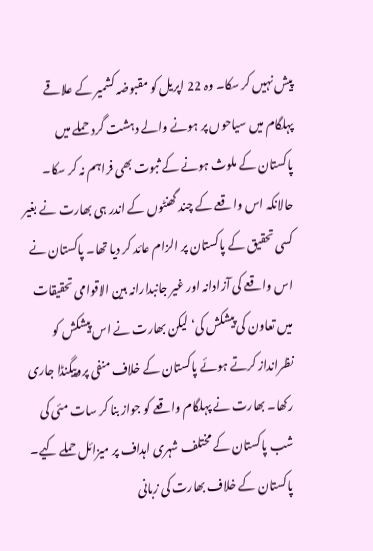پیش نہیں کر سکا۔ وہ 22 اپریل کو مقبوضہ کشمیر کے علاقے پہلگام میں سیاحوں پر ہونے والے دہشت گرد حملے میں پاکستان کے ملوث ہونے کے ثبوت بھی فراہم نہ کر سکا۔ حالانکہ اس واقعے کے چند گھنٹوں کے اندر ہی بھارت نے بغیر کسی تحقیق کے پاکستان پر الزام عائد کر دیا تھا۔ پاکستان نے اس واقعے کی آزادانہ اور غیر جانبدارانہ بین الاقوامی تحقیقات میں تعاون کی پیشکش کی‘ لیکن بھارت نے اس پیشکش کو نظرانداز کرتے ہوئے پاکستان کے خلاف منفی پروپیگنڈا جاری رکھا۔ بھارت نے پہلگام واقعے کو جواز بنا کر سات مئی کی شب پاکستان کے مختلف شہری اہداف پر میزائل حملے کیے۔ پاکستان کے خلاف بھارت کی زبانی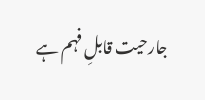جارحیت قابلِ فہم ہے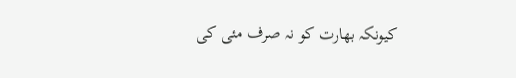کیونکہ بھارت کو نہ صرف مئی کی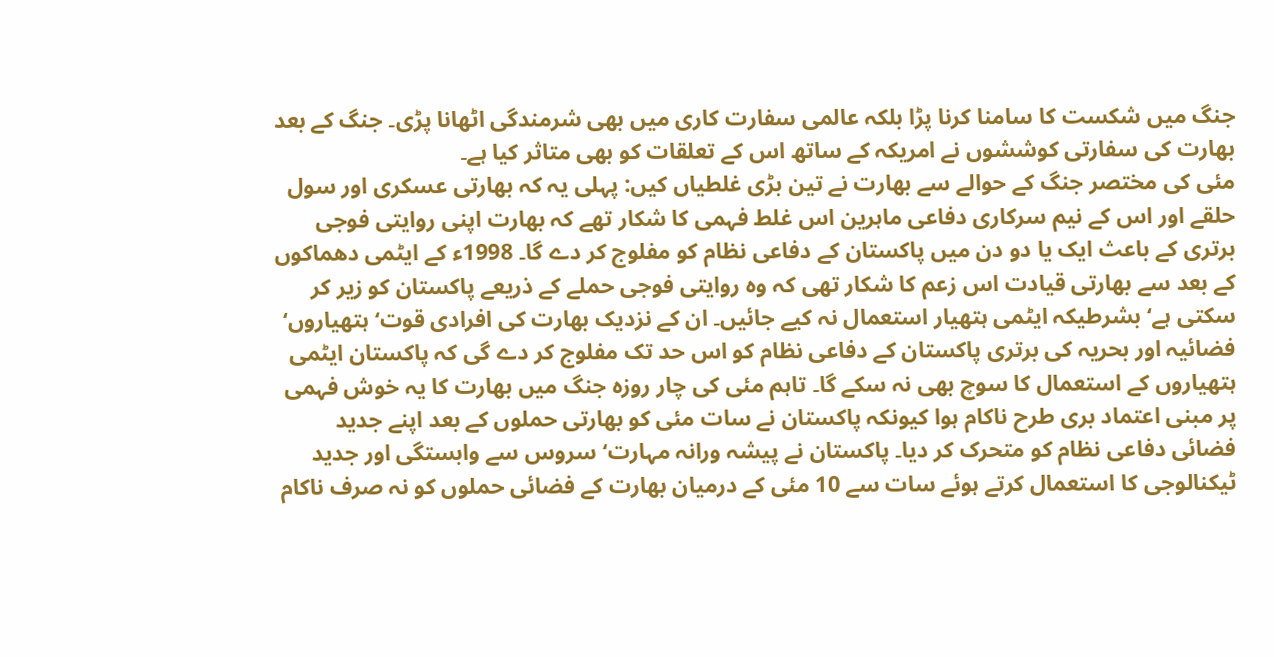جنگ میں شکست کا سامنا کرنا پڑا بلکہ عالمی سفارت کاری میں بھی شرمندگی اٹھانا پڑی۔ جنگ کے بعد بھارت کی سفارتی کوششوں نے امریکہ کے ساتھ اس کے تعلقات کو بھی متاثر کیا ہے۔
مئی کی مختصر جنگ کے حوالے سے بھارت نے تین بڑی غلطیاں کیں: پہلی یہ کہ بھارتی عسکری اور سول حلقے اور اس کے نیم سرکاری دفاعی ماہرین اس غلط فہمی کا شکار تھے کہ بھارت اپنی روایتی فوجی برتری کے باعث ایک یا دو دن میں پاکستان کے دفاعی نظام کو مفلوج کر دے گا۔ 1998ء کے ایٹمی دھماکوں کے بعد سے بھارتی قیادت اس زعم کا شکار تھی کہ وہ روایتی فوجی حملے کے ذریعے پاکستان کو زیر کر سکتی ہے‘ بشرطیکہ ایٹمی ہتھیار استعمال نہ کیے جائیں۔ ان کے نزدیک بھارت کی افرادی قوت‘ ہتھیاروں‘ فضائیہ اور بحریہ کی برتری پاکستان کے دفاعی نظام کو اس حد تک مفلوج کر دے گی کہ پاکستان ایٹمی ہتھیاروں کے استعمال کا سوچ بھی نہ سکے گا۔ تاہم مئی کی چار روزہ جنگ میں بھارت کا یہ خوش فہمی پر مبنی اعتماد بری طرح ناکام ہوا کیونکہ پاکستان نے سات مئی کو بھارتی حملوں کے بعد اپنے جدید فضائی دفاعی نظام کو متحرک کر دیا۔ پاکستان نے پیشہ ورانہ مہارت‘ سروس سے وابستگی اور جدید ٹیکنالوجی کا استعمال کرتے ہوئے سات سے 10 مئی کے درمیان بھارت کے فضائی حملوں کو نہ صرف ناکام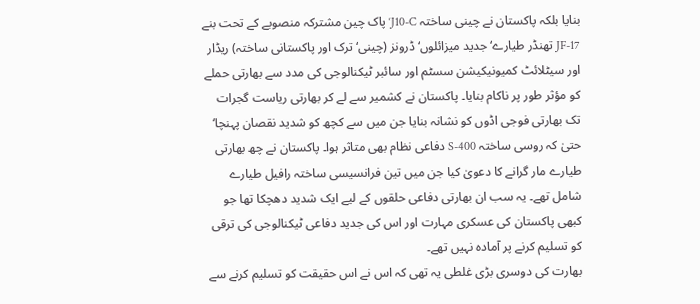بنایا بلکہ پاکستان نے چینی ساختہ J10-C‘ پاک چین مشترکہ منصوبے کے تحت بنے JF-17 تھنڈر طیارے‘ جدید میزائلوں‘ ڈرونز (چینی‘ ترک اور پاکستانی ساختہ) ریڈار اور سیٹلائٹ کمیونیکیشن سسٹم اور سائبر ٹیکنالوجی کی مدد سے بھارتی حملے کو مؤثر طور پر ناکام بنایا۔ پاکستان نے کشمیر سے لے کر بھارتی ریاست گجرات تک بھارتی فوجی اڈوں کو نشانہ بنایا جن میں سے کچھ کو شدید نقصان پہنچا‘ حتیٰ کہ روسی ساختہ S-400 دفاعی نظام بھی متاثر ہوا۔ پاکستان نے چھ بھارتی طیارے مار گرانے کا دعویٰ کیا جن میں تین فرانسیسی ساختہ رافیل طیارے شامل تھے۔ یہ سب ان بھارتی دفاعی حلقوں کے لیے ایک شدید دھچکا تھا جو کبھی پاکستان کی عسکری مہارت اور اس کی جدید دفاعی ٹیکنالوجی کی ترقی کو تسلیم کرنے پر آمادہ نہیں تھے۔
بھارت کی دوسری بڑی غلطی یہ تھی کہ اس نے اس حقیقت کو تسلیم کرنے سے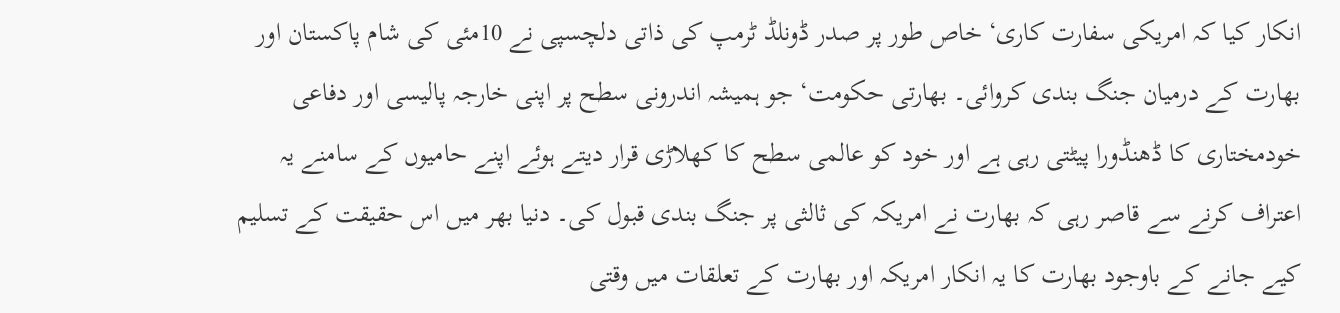انکار کیا کہ امریکی سفارت کاری‘ خاص طور پر صدر ڈونلڈ ٹرمپ کی ذاتی دلچسپی نے 10مئی کی شام پاکستان اور بھارت کے درمیان جنگ بندی کروائی۔ بھارتی حکومت‘ جو ہمیشہ اندرونی سطح پر اپنی خارجہ پالیسی اور دفاعی خودمختاری کا ڈھنڈورا پیٹتی رہی ہے اور خود کو عالمی سطح کا کھلاڑی قرار دیتے ہوئے اپنے حامیوں کے سامنے یہ اعتراف کرنے سے قاصر رہی کہ بھارت نے امریکہ کی ثالثی پر جنگ بندی قبول کی۔ دنیا بھر میں اس حقیقت کے تسلیم کیے جانے کے باوجود بھارت کا یہ انکار امریکہ اور بھارت کے تعلقات میں وقتی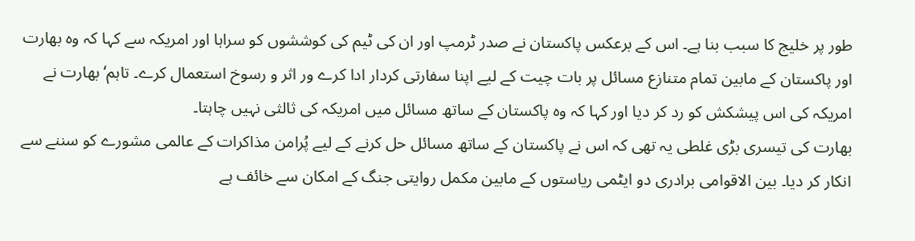طور پر خلیج کا سبب بنا ہے۔ اس کے برعکس پاکستان نے صدر ٹرمپ اور ان کی ٹیم کی کوششوں کو سراہا اور امریکہ سے کہا کہ وہ بھارت اور پاکستان کے مابین تمام متنازع مسائل پر بات چیت کے لیے اپنا سفارتی کردار ادا کرے ور اثر و رسوخ استعمال کرے۔ تاہم‘ بھارت نے امریکہ کی اس پیشکش کو رد کر دیا اور کہا کہ وہ پاکستان کے ساتھ مسائل میں امریکہ کی ثالثی نہیں چاہتا۔
بھارت کی تیسری بڑی غلطی یہ تھی کہ اس نے پاکستان کے ساتھ مسائل حل کرنے کے لیے پُرامن مذاکرات کے عالمی مشورے کو سننے سے انکار کر دیا۔ بین الاقوامی برادری دو ایٹمی ریاستوں کے مابین مکمل روایتی جنگ کے امکان سے خائف ہے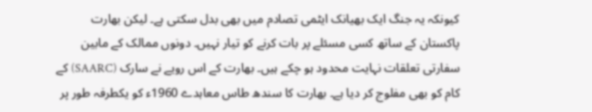کیونکہ یہ جنگ ایک بھیانک ایٹمی تصادم میں بھی بدل سکتی ہے۔ لیکن بھارت پاکستان کے ساتھ کسی مسئلے پر بات کرنے کو تیار نہیں۔ دونوں ممالک کے مابین سفارتی تعلقات نہایت محدود ہو چکے ہیں۔ بھارت کے اس رویے نے سارک (SAARC) کے کام کو بھی مفلوج کر دیا ہے۔ بھارت کا سندھ طاس معاہدے 1960ء کو یکطرفہ طور پر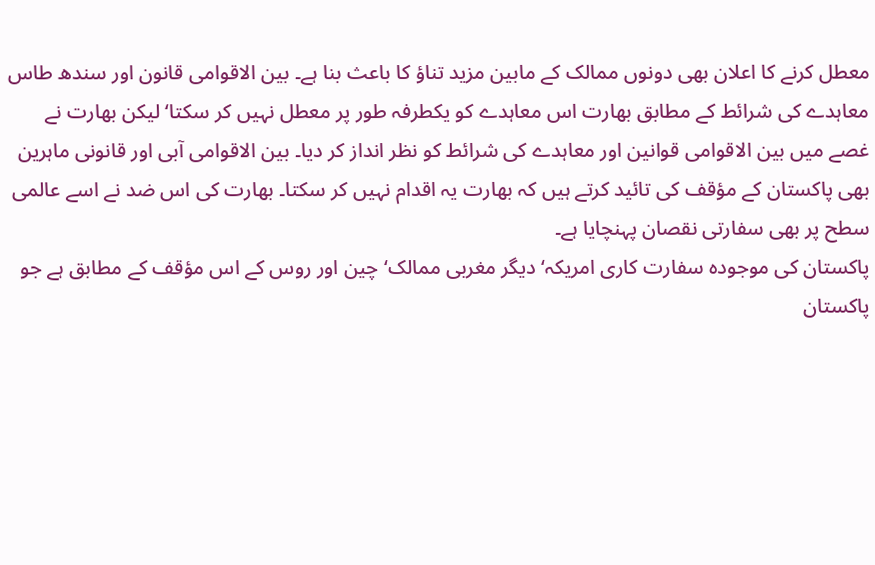معطل کرنے کا اعلان بھی دونوں ممالک کے مابین مزید تناؤ کا باعث بنا ہے۔ بین الاقوامی قانون اور سندھ طاس معاہدے کی شرائط کے مطابق بھارت اس معاہدے کو یکطرفہ طور پر معطل نہیں کر سکتا‘ لیکن بھارت نے غصے میں بین الاقوامی قوانین اور معاہدے کی شرائط کو نظر انداز کر دیا۔ بین الاقوامی آبی اور قانونی ماہرین بھی پاکستان کے مؤقف کی تائید کرتے ہیں کہ بھارت یہ اقدام نہیں کر سکتا۔ بھارت کی اس ضد نے اسے عالمی سطح پر بھی سفارتی نقصان پہنچایا ہے۔
پاکستان کی موجودہ سفارت کاری امریکہ‘ دیگر مغربی ممالک‘ چین اور روس کے اس مؤقف کے مطابق ہے جو پاکستان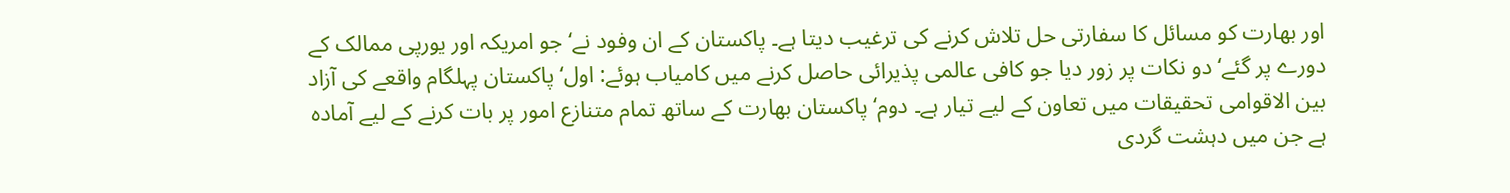اور بھارت کو مسائل کا سفارتی حل تلاش کرنے کی ترغیب دیتا ہے۔ پاکستان کے ان وفود نے‘ جو امریکہ اور یورپی ممالک کے دورے پر گئے‘ دو نکات پر زور دیا جو کافی عالمی پذیرائی حاصل کرنے میں کامیاب ہوئے: اول‘ پاکستان پہلگام واقعے کی آزاد بین الاقوامی تحقیقات میں تعاون کے لیے تیار ہے۔ دوم‘ پاکستان بھارت کے ساتھ تمام متنازع امور پر بات کرنے کے لیے آمادہ ہے جن میں دہشت گردی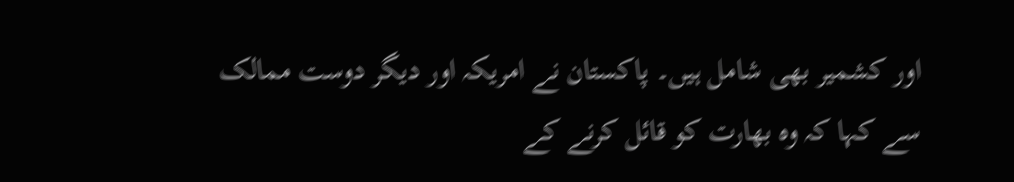اور کشمیر بھی شامل ہیں۔ پاکستان نے امریکہ اور دیگر دوست ممالک سے کہا کہ وہ بھارت کو قائل کرنے کے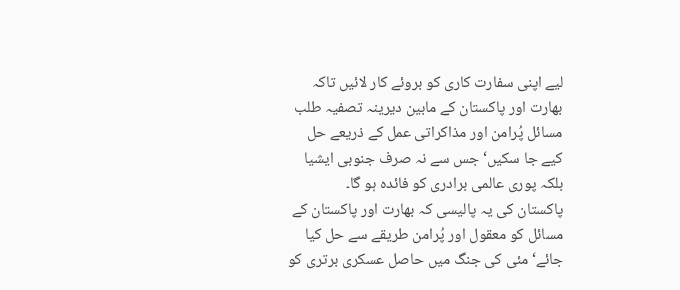لیے اپنی سفارت کاری کو بروئے کار لائیں تاکہ بھارت اور پاکستان کے مابین دیرینہ تصفیہ طلب مسائل پُرامن اور مذاکراتی عمل کے ذریعے حل کیے جا سکیں‘ جس سے نہ صرف جنوبی ایشیا بلکہ پوری عالمی برادری کو فائدہ ہو گا۔
پاکستان کی یہ پالیسی کہ بھارت اور پاکستان کے مسائل کو معقول اور پُرامن طریقے سے حل کیا جائے‘ مئی کی جنگ میں حاصل عسکری برتری کو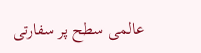عالمی سطح پر سفارتی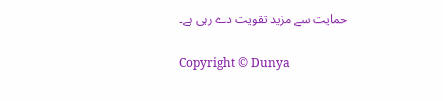حمایت سے مزید تقویت دے رہی ہے۔

Copyright © Dunya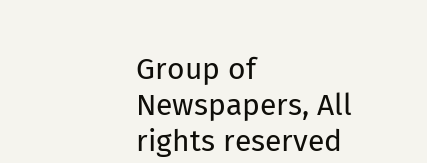Group of Newspapers, All rights reserved